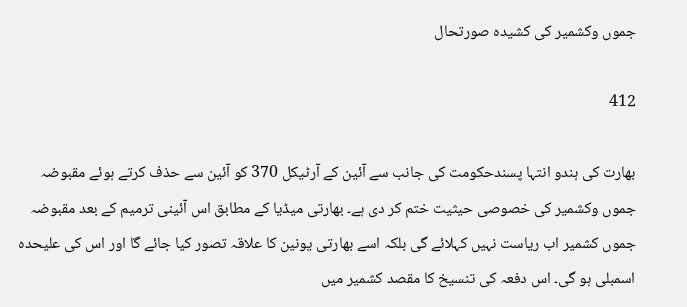جموں وکشمیر کی کشیدہ صورتحال

412

بھارت کی ہندو انتہا پسندحکومت کی جانب سے آئین کے آرٹیکل 370 کو آئین سے حذف کرتے ہوئے مقبوضہ جموں وکشمیر کی خصوصی حیثیت ختم کر دی ہے۔ بھارتی میڈیا کے مطابق اس آئینی ترمیم کے بعد مقبوضہ جموں کشمیر اب ریاست نہیں کہلائے گی بلکہ اسے بھارتی یونین کا علاقہ تصور کیا جائے گا اور اس کی علیحدہ اسمبلی ہو گی۔ اس دفعہ کی تنسیخ کا مقصد کشمیر میں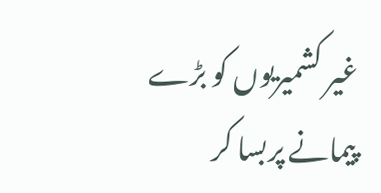غیر کشمیریوں کو بڑے پیمانے پربسا کر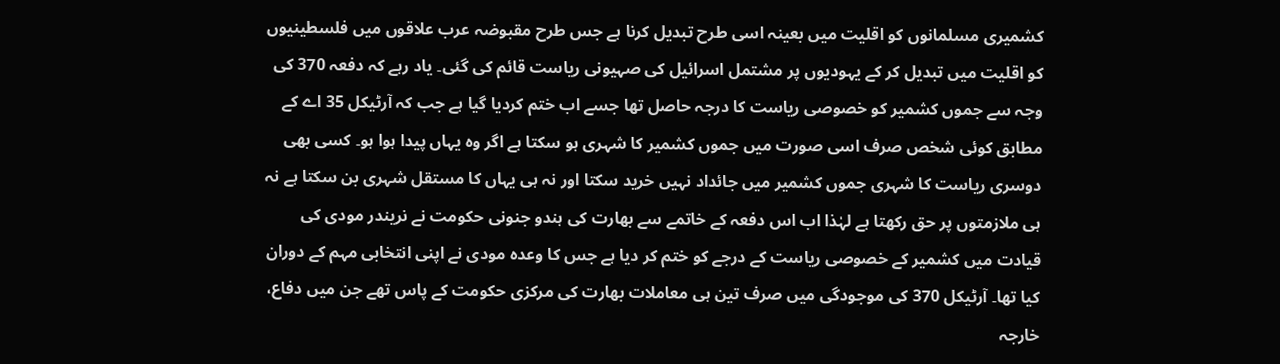کشمیری مسلمانوں کو اقلیت میں بعینہ اسی طرح تبدیل کرنا ہے جس طرح مقبوضہ عرب علاقوں میں فلسطینیوں کو اقلیت میں تبدیل کر کے یہودیوں پر مشتمل اسرائیل کی صہیونی ریاست قائم کی گئی۔ یاد رہے کہ دفعہ 370 کی وجہ سے جموں کشمیر کو خصوصی ریاست کا درجہ حاصل تھا جسے اب ختم کردیا گیا ہے جب کہ آرٹیکل 35 اے کے مطابق کوئی شخص صرف اسی صورت میں جموں کشمیر کا شہری ہو سکتا ہے اگر وہ یہاں پیدا ہوا ہو۔ کسی بھی دوسری ریاست کا شہری جموں کشمیر میں جائداد نہیں خرید سکتا اور نہ ہی یہاں کا مستقل شہری بن سکتا ہے نہ ہی ملازمتوں پر حق رکھتا ہے لہٰذا اب اس دفعہ کے خاتمے سے بھارت کی ہندو جنونی حکومت نے نریندر مودی کی قیادت میں کشمیر کے خصوصی ریاست کے درجے کو ختم کر دیا ہے جس کا وعدہ مودی نے اپنی انتخابی مہم کے دوران کیا تھا۔ آرٹیکل 370 کی موجودگی میں صرف تین ہی معاملات بھارت کی مرکزی حکومت کے پاس تھے جن میں دفاع، خارجہ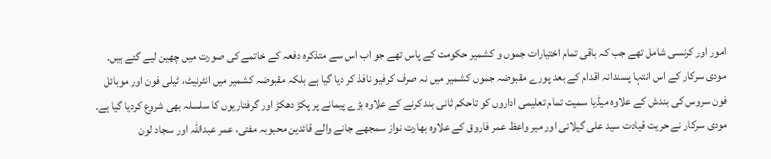امور اور کرنسی شامل تھے جب کہ باقی تمام اختیارات جموں و کشمیر حکومت کے پاس تھے جو اب اس سے متذکرہ دفعہ کے خاتمے کی صورت میں چھین لیے گئے ہیں۔ مودی سرکار کے اس انتہا پسندانہ اقدام کے بعد پورے مقبوضہ جموں کشمیر میں نہ صرف کرفیو نافذ کر دیا گیا ہے بلکہ مقبوضہ کشمیر میں انٹرنیٹ، ٹیلی فون اور موبائل فون سروس کی بندش کے علاوہ میڈیا سمیت تمام تعلیمی اداروں کو تاحکم ثانی بند کرنے کے علاوہ بڑے پیمانے پر پکڑ دھکڑ اور گرفتاریوں کا سلسلہ بھی شروع کردیا گیا ہے۔ مودی سرکار نے حریت قیادت سید علی گیلانی اور میر واعظ عمر فاروق کے علاوہ بھارت نواز سمجھے جانے والے قائدین محبوبہ مفتی، عمر عبداللہ اور سجاد لون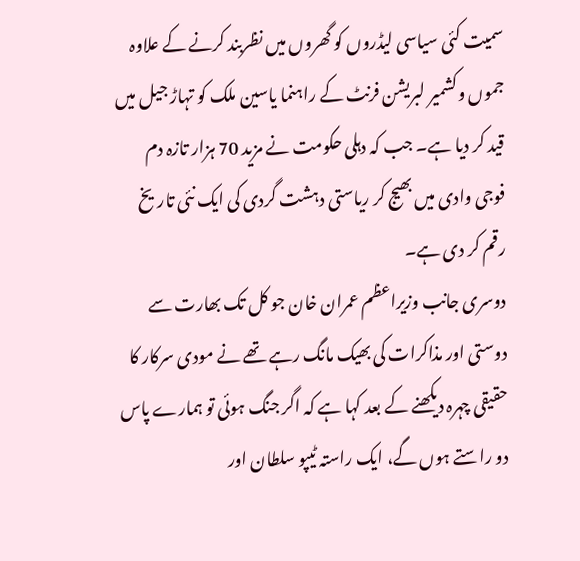سمیت کئی سیاسی لیڈروں کو گھروں میں نظربند کرنے کے علاوہ جموں وکشمیر لبریشن فرنٹ کے راہنما یاسین ملک کو تہاڑ جیل میں قید کر دیا ہے۔ جب کہ دہلی حکومت نے مزید 70 ہزار تازہ دم فوجی وادی میں بھیج کر ریاستی دہشت گردی کی ایک نئی تاریخ رقم کر دی ہے۔
دوسری جانب وزیراعظم عمران خان جو کل تک بھارت سے دوستی اور مذاکرات کی بھیک مانگ رہے تھے نے مودی سرکار کا حقیقی چہرہ دیکھنے کے بعد کہا ہے کہ اگر جنگ ہوئی تو ہمارے پاس دو راستے ہوں گے، ایک راستہ ٹیپو سلطان اور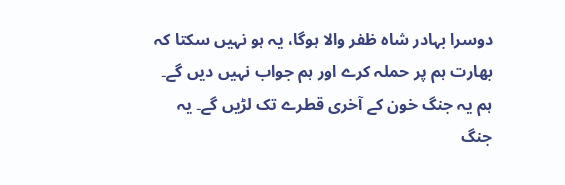دوسرا بہادر شاہ ظفر والا ہوگا، یہ ہو نہیں سکتا کہ بھارت ہم پر حملہ کرے اور ہم جواب نہیں دیں گے۔ ہم یہ جنگ خون کے آخری قطرے تک لڑیں گے۔ یہ جنگ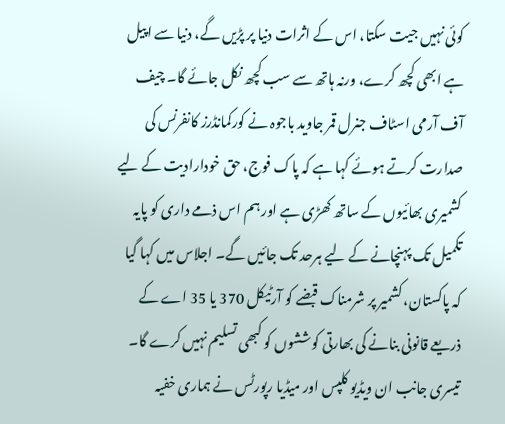کوئی نہیں جیت سکتا، اس کے اثرات دنیا پر پڑیں گے، دنیا سے اپیل ہے ابھی کچھ کرے، ورنہ ہاتھ سے سب کچھ نکل جائے گا۔ چیف آف آرمی اسٹاف جنرل قمر جاوید باجوہ نے کورکمانڈرز کانفرنس کی صدارت کرتے ہوئے کہا ہے کہ پاک فوج، حق خودارادیت کے لیے کشمیری بھائیوں کے ساتھ کھڑی ہے اور ہم اس ذمے داری کو پایہ تکمیل تک پہنچانے کے لیے ہرحد تک جائیں گے۔ اجلاس میں کہا گیا کہ پاکستان، کشمیر پر شرمناک قبضے کو آرٹیکل 370 یا 35 اے کے ذریعے قانونی بنانے کی بھارتی کوششوں کو کبھی تسلیم نہیں کرے گا۔
تیسری جانب ان ویڈیو کلپس اور میڈیا رپورٹس نے ہماری خفیہ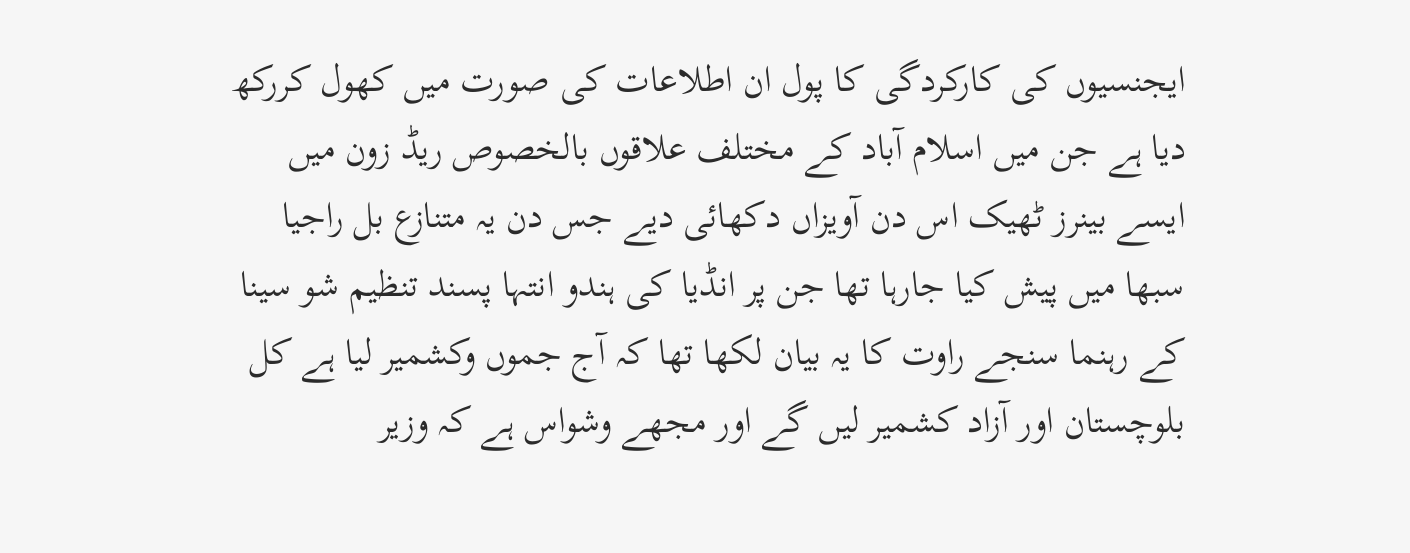ایجنسیوں کی کارکردگی کا پول ان اطلاعات کی صورت میں کھول کررکھ دیا ہے جن میں اسلام آباد کے مختلف علاقوں بالخصوص ریڈ زون میں ایسے بینرز ٹھیک اس دن آویزاں دکھائی دیے جس دن یہ متنازع بل راجیا سبھا میں پیش کیا جارہا تھا جن پر انڈیا کی ہندو انتہا پسند تنظیم شو سینا کے رہنما سنجے راوت کا یہ بیان لکھا تھا کہ آج جموں وکشمیر لیا ہے کل بلوچستان اور آزاد کشمیر لیں گے اور مجھے وشواس ہے کہ وزیر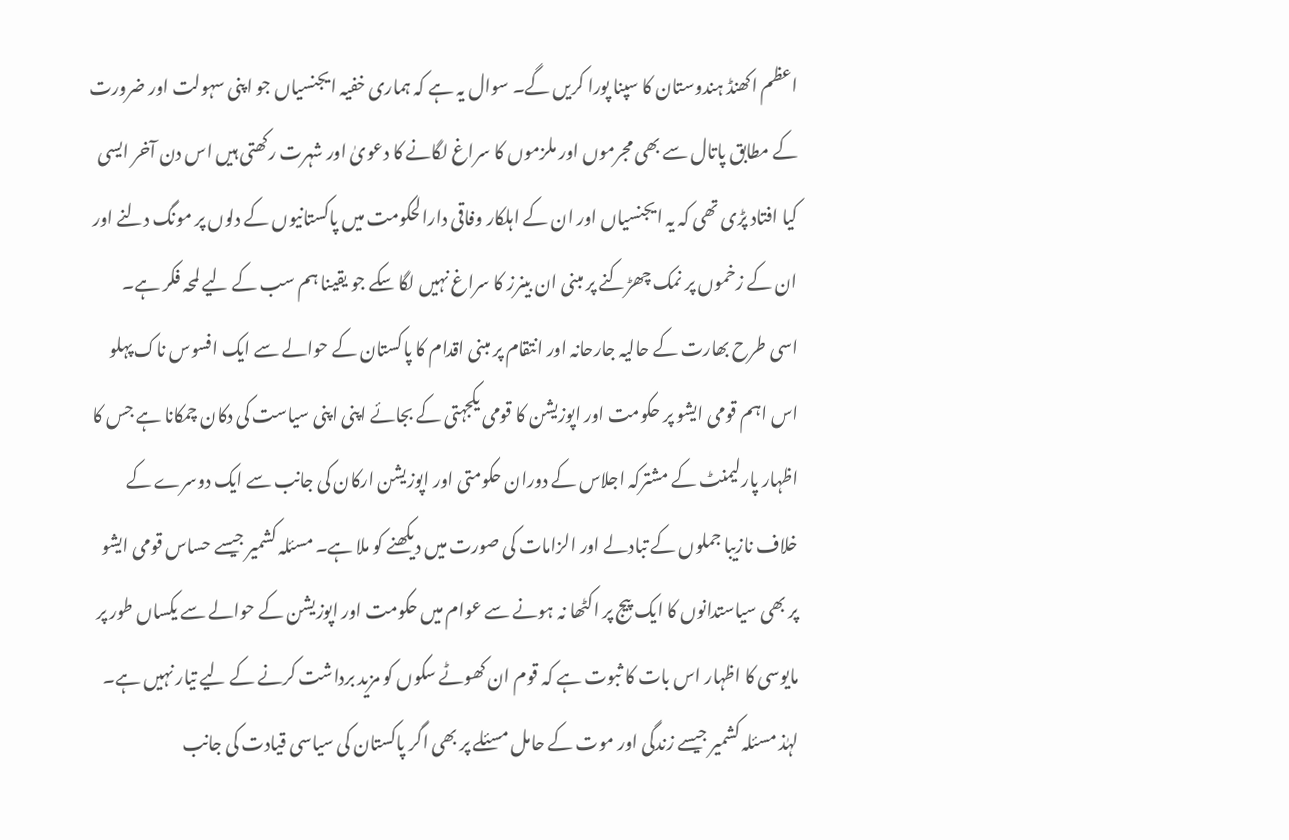اعظم اکھنڈ ہندوستان کا سپنا پورا کریں گے۔ سوال یہ ہے کہ ہماری خفیہ ایجنسیاں جو اپنی سہولت اور ضرورت کے مطابق پاتال سے بھی مجرموں اور ملزموں کا سراغ لگانے کا دعویٰ اور شہرت رکھتی ہیں اس دن آخر ایسی کیا افتاد پڑی تھی کہ یہ ایجنسیاں اور ان کے اہلکار وفاقی دارالحکومت میں پاکستانیوں کے دلوں پر مونگ دلنے اور ان کے زخموں پر نمک چھڑکنے پر مبنی ان بینرز کا سراغ نہیں لگا سکے جو یقینا ہم سب کے لیے لمحہ فکر ہے۔
اسی طرح بھارت کے حالیہ جارحانہ اور انتقام پر مبنی اقدام کا پاکستان کے حوالے سے ایک افسوس ناک پہلو اس اہم قومی ایشو پر حکومت اور اپوزیشن کا قومی یکجہتی کے بجائے اپنی اپنی سیاست کی دکان چمکانا ہے جس کا اظہار پارلیمنٹ کے مشترکہ اجلاس کے دوران حکومتی اور اپوزیشن ارکان کی جانب سے ایک دوسرے کے خلاف نازیبا جملوں کے تبادلے اور الزامات کی صورت میں دیکھنے کو ملا ہے۔ مسئلہ کشمیر جیسے حساس قومی ایشو پر بھی سیاستدانوں کا ایک پیج پر اکٹھا نہ ہونے سے عوام میں حکومت اور اپوزیشن کے حوالے سے یکساں طور پر مایوسی کا اظہار اس بات کا ثبوت ہے کہ قوم ان کھوٹے سکوں کو مزید برداشت کرنے کے لیے تیار نہیں ہے۔ لہٰذ مسئلہ کشمیر جیسے زندگی اور موت کے حامل مسئلے پر بھی اگر پاکستان کی سیاسی قیادت کی جانب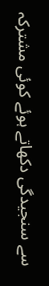سے سنجیدگی دکھاتے ہوئے کوئی مشترکہ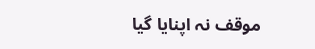موقف نہ اپنایا گیا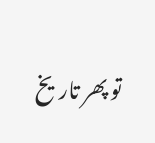تو پھر تاریخ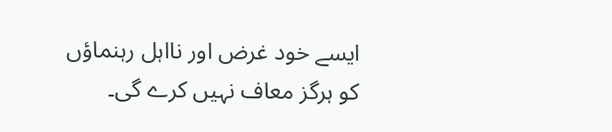ایسے خود غرض اور نااہل رہنماؤں کو ہرگز معاف نہیں کرے گی۔